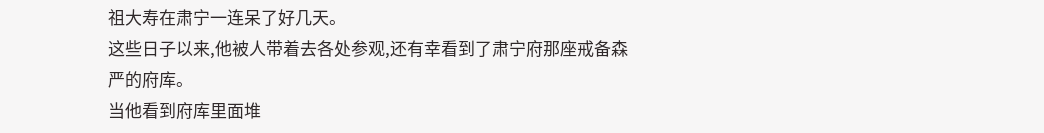祖大寿在肃宁一连呆了好几天。
这些日子以来,他被人带着去各处参观,还有幸看到了肃宁府那座戒备森严的府库。
当他看到府库里面堆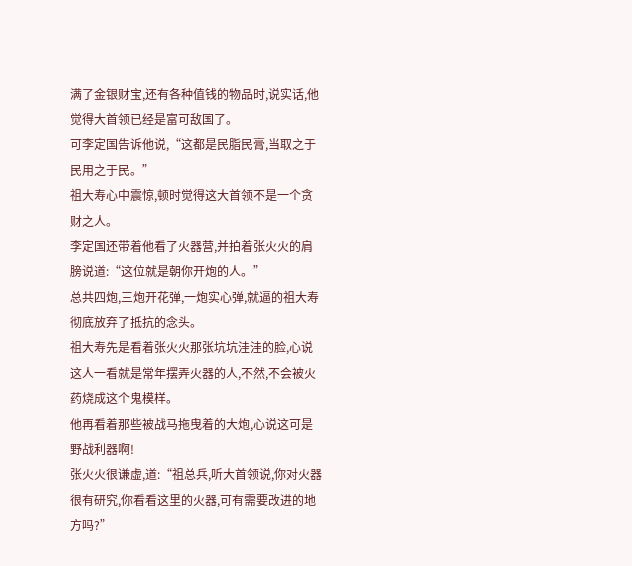满了金银财宝,还有各种值钱的物品时,说实话,他觉得大首领已经是富可敌国了。
可李定国告诉他说,“这都是民脂民膏,当取之于民用之于民。”
祖大寿心中震惊,顿时觉得这大首领不是一个贪财之人。
李定国还带着他看了火器营,并拍着张火火的肩膀说道:“这位就是朝你开炮的人。”
总共四炮,三炮开花弹,一炮实心弹,就逼的祖大寿彻底放弃了抵抗的念头。
祖大寿先是看着张火火那张坑坑洼洼的脸,心说这人一看就是常年摆弄火器的人,不然,不会被火药烧成这个鬼模样。
他再看着那些被战马拖曳着的大炮,心说这可是野战利器啊!
张火火很谦虚,道:“祖总兵,听大首领说,你对火器很有研究,你看看这里的火器,可有需要改进的地方吗?”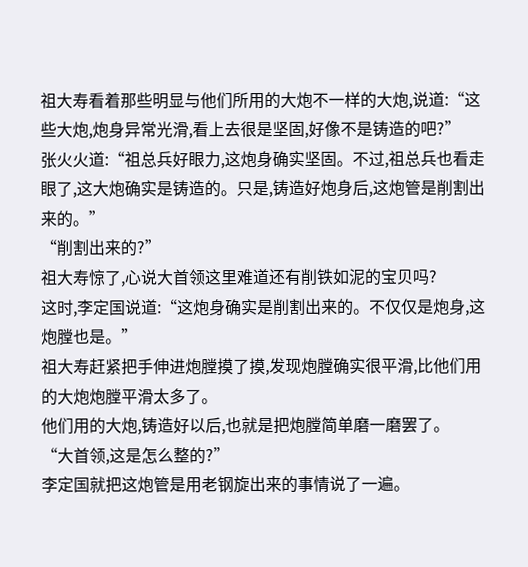祖大寿看着那些明显与他们所用的大炮不一样的大炮,说道:“这些大炮,炮身异常光滑,看上去很是坚固,好像不是铸造的吧?”
张火火道:“祖总兵好眼力,这炮身确实坚固。不过,祖总兵也看走眼了,这大炮确实是铸造的。只是,铸造好炮身后,这炮管是削割出来的。”
“削割出来的?”
祖大寿惊了,心说大首领这里难道还有削铁如泥的宝贝吗?
这时,李定国说道:“这炮身确实是削割出来的。不仅仅是炮身,这炮膛也是。”
祖大寿赶紧把手伸进炮膛摸了摸,发现炮膛确实很平滑,比他们用的大炮炮膛平滑太多了。
他们用的大炮,铸造好以后,也就是把炮膛简单磨一磨罢了。
“大首领,这是怎么整的?”
李定国就把这炮管是用老钢旋出来的事情说了一遍。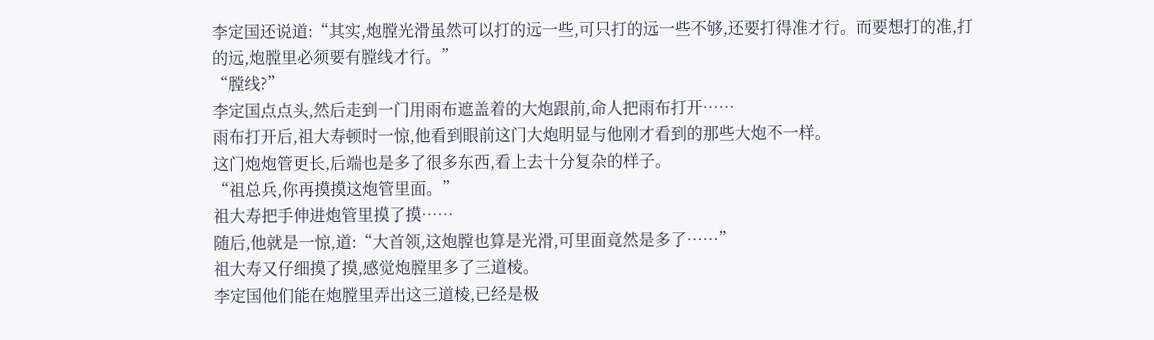李定国还说道:“其实,炮膛光滑虽然可以打的远一些,可只打的远一些不够,还要打得准才行。而要想打的准,打的远,炮膛里必须要有膛线才行。”
“膛线?”
李定国点点头,然后走到一门用雨布遮盖着的大炮跟前,命人把雨布打开……
雨布打开后,祖大寿顿时一惊,他看到眼前这门大炮明显与他刚才看到的那些大炮不一样。
这门炮炮管更长,后端也是多了很多东西,看上去十分复杂的样子。
“祖总兵,你再摸摸这炮管里面。”
祖大寿把手伸进炮管里摸了摸……
随后,他就是一惊,道:“大首领,这炮膛也算是光滑,可里面竟然是多了……”
祖大寿又仔细摸了摸,感觉炮膛里多了三道棱。
李定国他们能在炮膛里弄出这三道棱,已经是极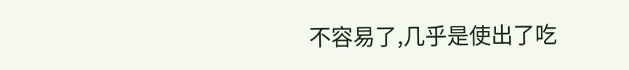不容易了,几乎是使出了吃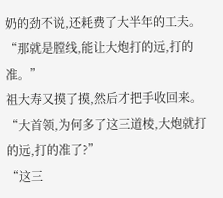奶的劲不说,还耗费了大半年的工夫。
“那就是膛线,能让大炮打的远,打的准。”
祖大寿又摸了摸,然后才把手收回来。
“大首领,为何多了这三道棱,大炮就打的远,打的准了?”
“这三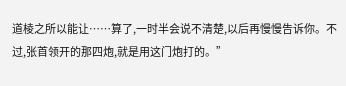道棱之所以能让……算了,一时半会说不清楚,以后再慢慢告诉你。不过,张首领开的那四炮,就是用这门炮打的。”